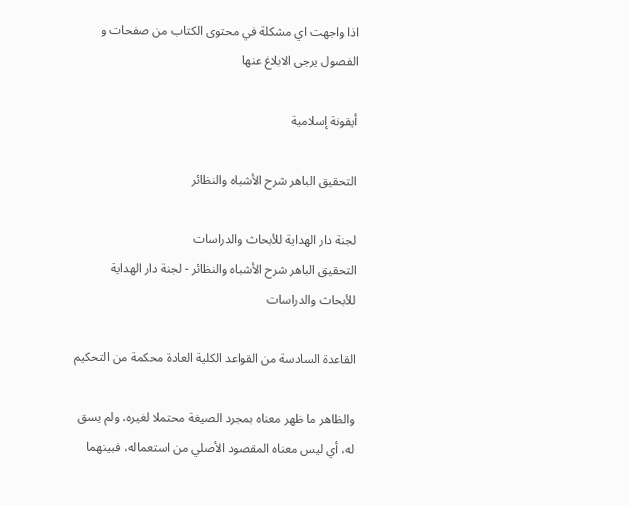اذا واجهت اي مشكلة في محتوى الكتاب من صفحات و الفصول يرجى الابلاغ عنها

أيقونة إسلامية

التحقيق الباهر شرح الأشباه والنظائر

لجنة دار الهداية للأبحاث والدراسات
التحقيق الباهر شرح الأشباه والنظائر - لجنة دار الهداية للأبحاث والدراسات

القاعدة السادسة من القواعد الكلية العادة محكمة من التحكيم

والظاهر ما ظهر معناه بمجرد الصيغة محتملا لغيره، ولم يسق له، أي ليس معناه المقصود الأصلي من استعماله، فبينهما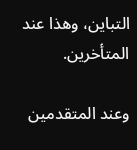التباين، وهذا عند المتأخرين.

وعند المتقدمين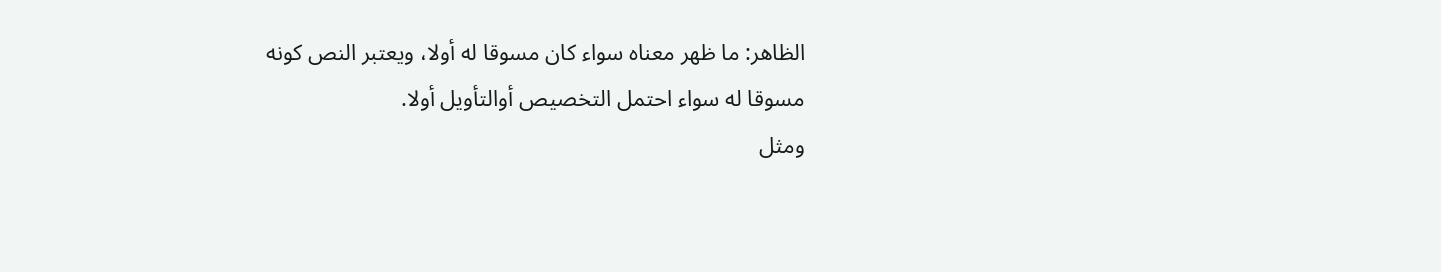الظاهر: ما ظهر معناه سواء كان مسوقا له أولا، ويعتبر النص كونه مسوقا له سواء احتمل التخصيص أوالتأويل أولا.
ومثل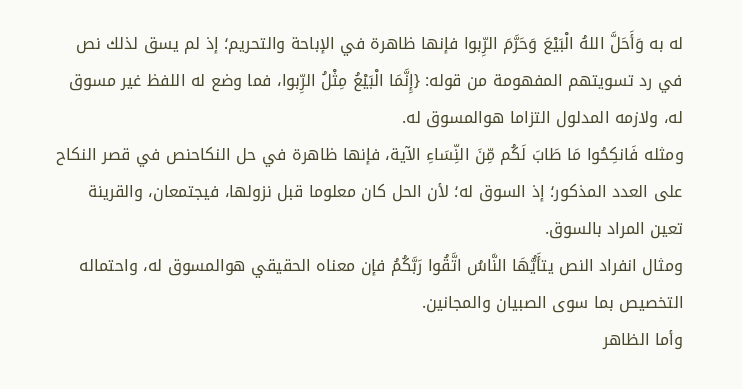له به وَأَحَلَّ اللهُ الْبَيْعَ وَحَرَّمَ الرِّبوا فإنها ظاهرة في الإباحة والتحريم؛ إذ لم يسق لذلك نص في رد تسويتهم المفهومة من قوله: {إِنَّمَا الْبَيْعُ مِثْلُ الرِّبوا، فما وضع له اللفظ غير مسوق له، ولازمه المدلول التزاما هوالمسوق له.
ومثله فَانكِحُوا مَا طَابَ لَكُم مِّنَ النِّسَاءِ الآية، فإنها ظاهرة في حل النكاحنص في قصر النكاح على العدد المذكور؛ إذ السوق له؛ لأن الحل كان معلوما قبل نزولها، فيجتمعان، والقرينة تعين المراد بالسوق.
ومثال انفراد النص يتأَيُّهَا النَّاسُ اتَّقُوا رَبَّكُمُ فإن معناه الحقيقي هوالمسوق له، واحتماله التخصيص بما سوى الصبيان والمجانين.
وأما الظاهر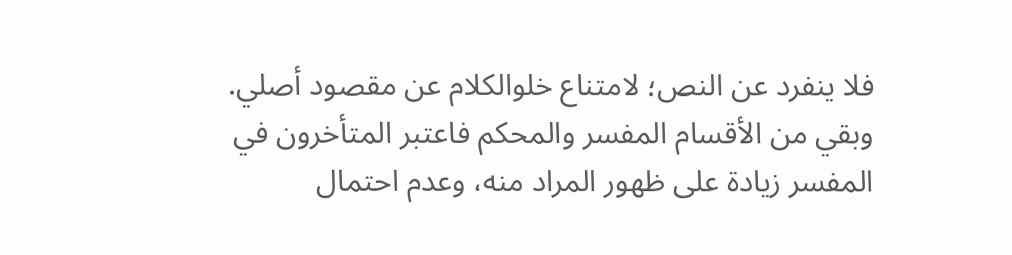فلا ينفرد عن النص؛ لامتناع خلوالكلام عن مقصود أصلي.
وبقي من الأقسام المفسر والمحكم فاعتبر المتأخرون في المفسر زيادة على ظهور المراد منه، وعدم احتمال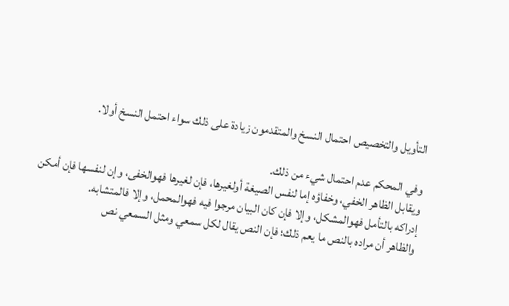التأويل والتخصيص احتمال النسخ والمتقدمون زيادة على ذلك سواء احتمل النسخ أولا.

وفي المحكم عدم احتمال شيء من ذلك.
ويقابل الظاهر الخفي، وخفاؤه إما لنفس الصيغة أولغيرها، فإن لغيرها فهوالخفى، وإن لنفسها فإن أمكن إدراكه بالتأمل فهوالمشكل، وإلا فإن كان البيان مرجوا فيه فهوالمحمل، وإلا فالمتشابه.
والظاهر أن مراده بالنص ما يعم ذلك؛ فإن النص يقال لكل سمعي ومثل السمعي نص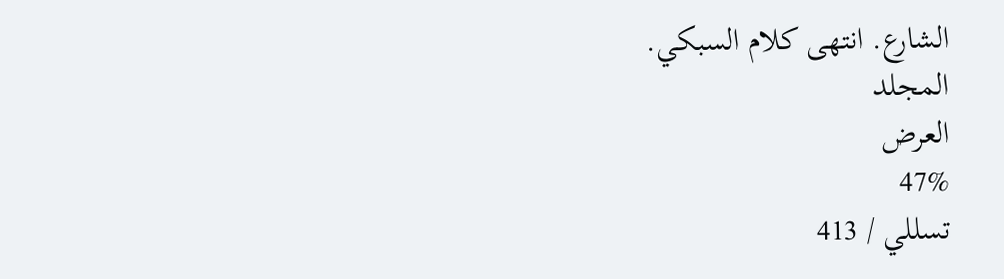الشارع. انتهى كلام السبكي.
المجلد
العرض
47%
تسللي / 413